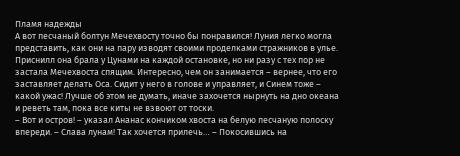Пламя надежды
А вот песчаный болтун Мечехвосту точно бы понравился! Луния легко могла представить, как они на пару изводят своими проделками стражников в улье.
Приснилл она брала у Цунами на каждой остановке, но ни разу с тех пор не застала Мечехвоста спящим. Интересно, чем он занимается – вернее, что его заставляет делать Оса. Сидит у него в голове и управляет, и Синем тоже – какой ужас! Лучше об этом не думать, иначе захочется нырнуть на дно океана и реветь там, пока все киты не взвоют от тоски.
– Вот и остров! – указал Ананас кончиком хвоста на белую песчаную полоску впереди. – Слава лунам! Так хочется прилечь… – Покосившись на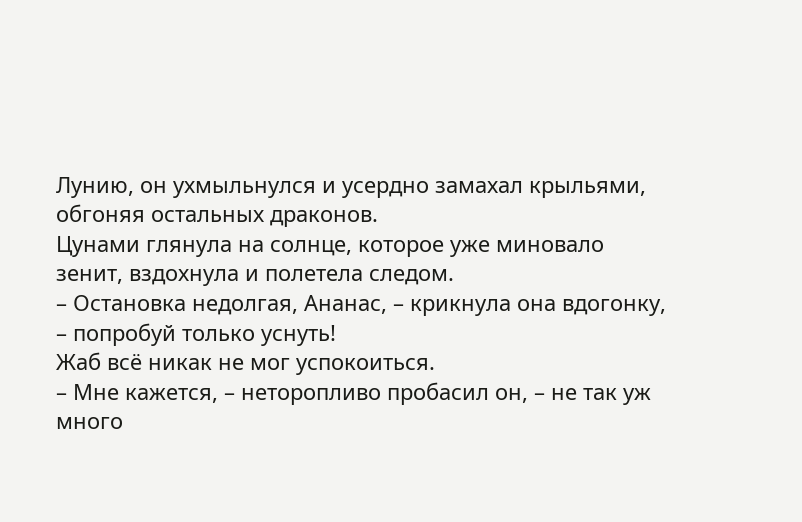Лунию, он ухмыльнулся и усердно замахал крыльями, обгоняя остальных драконов.
Цунами глянула на солнце, которое уже миновало зенит, вздохнула и полетела следом.
– Остановка недолгая, Ананас, – крикнула она вдогонку, – попробуй только уснуть!
Жаб всё никак не мог успокоиться.
– Мне кажется, – неторопливо пробасил он, – не так уж много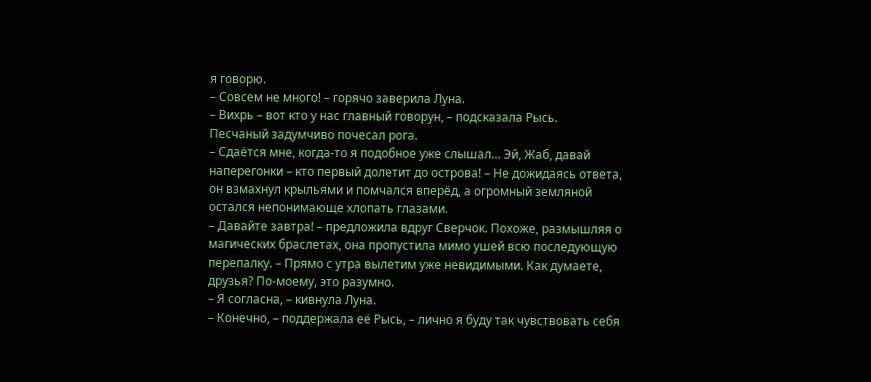я говорю.
– Совсем не много! – горячо заверила Луна.
– Вихрь – вот кто у нас главный говорун, – подсказала Рысь.
Песчаный задумчиво почесал рога.
– Сдаётся мне, когда‑то я подобное уже слышал… Эй, Жаб, давай наперегонки – кто первый долетит до острова! – Не дожидаясь ответа, он взмахнул крыльями и помчался вперёд, а огромный земляной остался непонимающе хлопать глазами.
– Давайте завтра! – предложила вдруг Сверчок. Похоже, размышляя о магических браслетах, она пропустила мимо ушей всю последующую перепалку. – Прямо с утра вылетим уже невидимыми. Как думаете, друзья? По‑моему, это разумно.
– Я согласна, – кивнула Луна.
– Конечно, – поддержала её Рысь, – лично я буду так чувствовать себя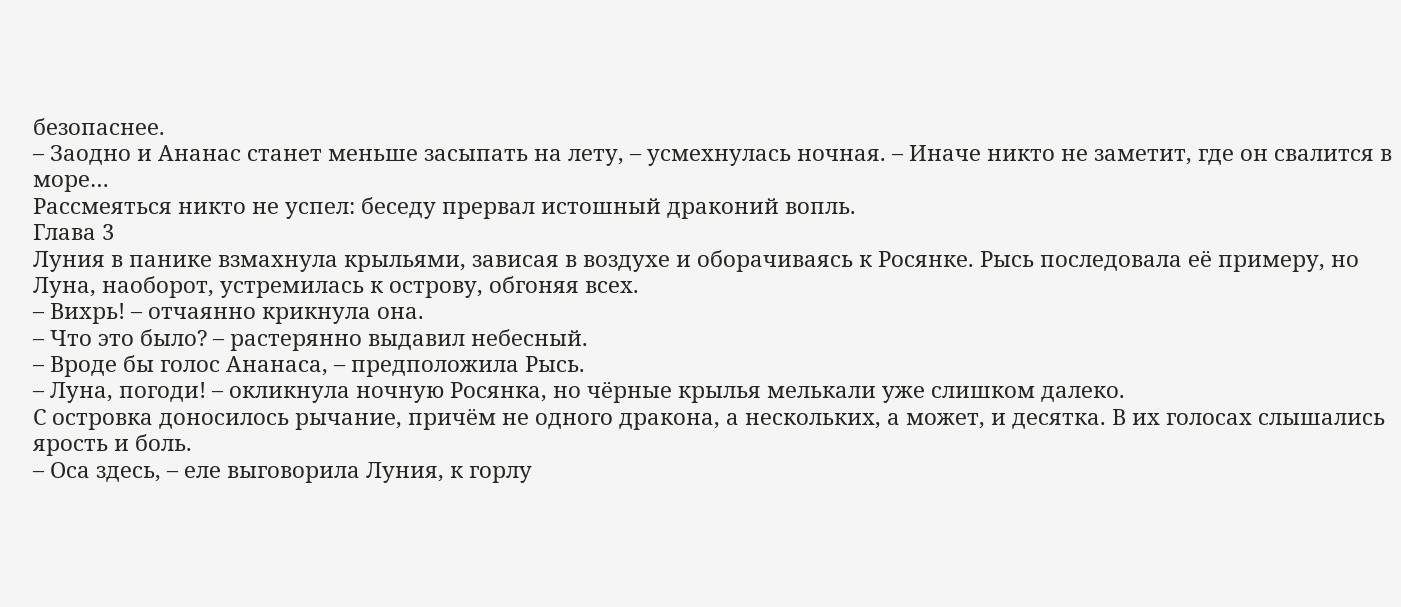безопаснее.
– Заодно и Ананас станет меньше засыпать на лету, – усмехнулась ночная. – Иначе никто не заметит, где он свалится в море…
Рассмеяться никто не успел: беседу прервал истошный драконий вопль.
Глава 3
Луния в панике взмахнула крыльями, зависая в воздухе и оборачиваясь к Росянке. Рысь последовала её примеру, но Луна, наоборот, устремилась к острову, обгоняя всех.
– Вихрь! – отчаянно крикнула она.
– Что это было? – растерянно выдавил небесный.
– Вроде бы голос Ананаса, – предположила Рысь.
– Луна, погоди! – окликнула ночную Росянка, но чёрные крылья мелькали уже слишком далеко.
С островка доносилось рычание, причём не одного дракона, а нескольких, а может, и десятка. В их голосах слышались ярость и боль.
– Оса здесь, – еле выговорила Луния, к горлу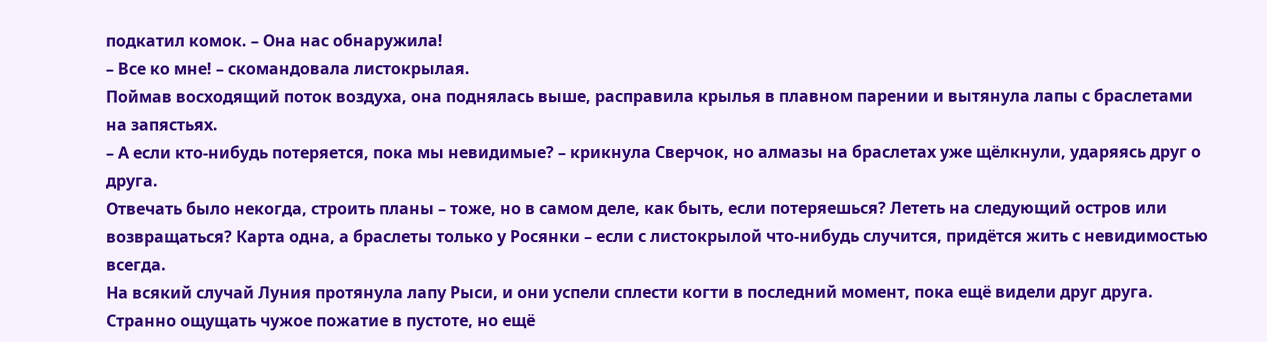подкатил комок. – Она нас обнаружила!
– Все ко мне! – скомандовала листокрылая.
Поймав восходящий поток воздуха, она поднялась выше, расправила крылья в плавном парении и вытянула лапы с браслетами на запястьях.
– А если кто‑нибудь потеряется, пока мы невидимые? – крикнула Сверчок, но алмазы на браслетах уже щёлкнули, ударяясь друг о друга.
Отвечать было некогда, строить планы – тоже, но в самом деле, как быть, если потеряешься? Лететь на следующий остров или возвращаться? Карта одна, а браслеты только у Росянки – если с листокрылой что‑нибудь случится, придётся жить с невидимостью всегда.
На всякий случай Луния протянула лапу Рыси, и они успели сплести когти в последний момент, пока ещё видели друг друга.
Странно ощущать чужое пожатие в пустоте, но ещё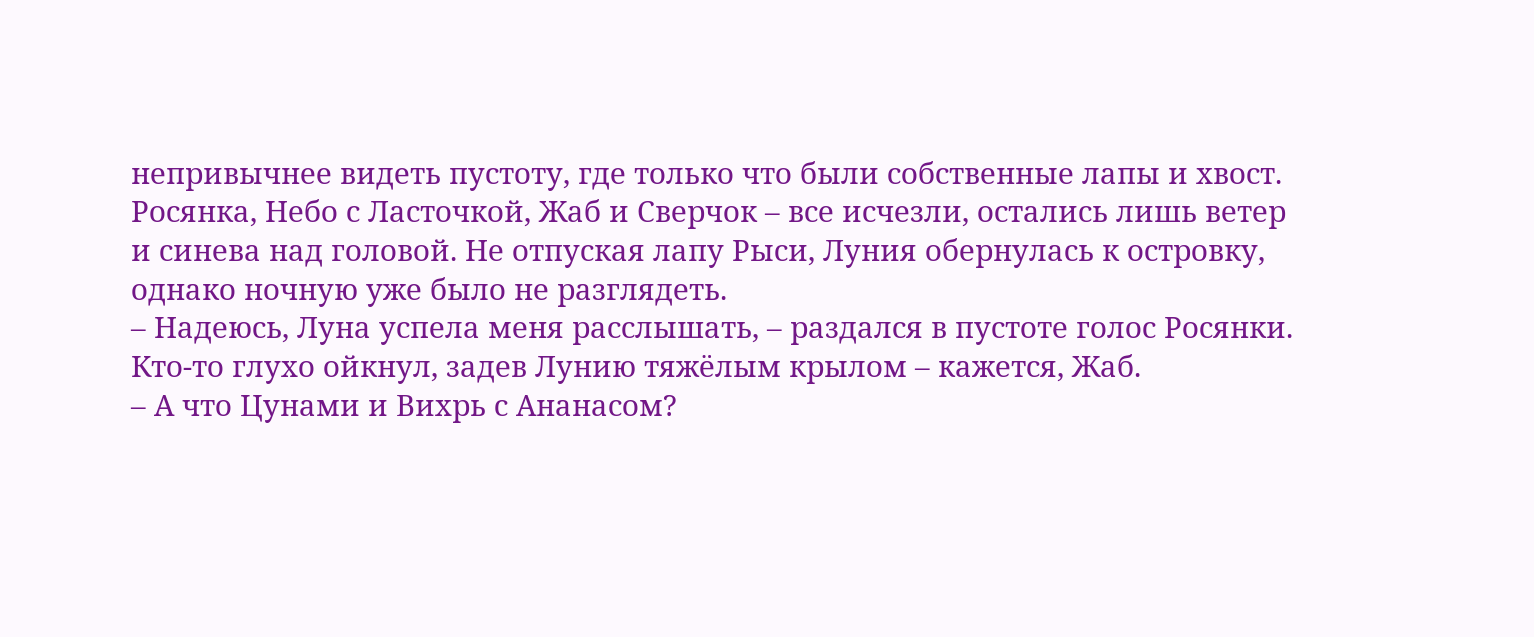непривычнее видеть пустоту, где только что были собственные лапы и хвост.
Росянка, Небо с Ласточкой, Жаб и Сверчок – все исчезли, остались лишь ветер и синева над головой. Не отпуская лапу Рыси, Луния обернулась к островку, однако ночную уже было не разглядеть.
– Надеюсь, Луна успела меня расслышать, – раздался в пустоте голос Росянки.
Кто‑то глухо ойкнул, задев Лунию тяжёлым крылом – кажется, Жаб.
– А что Цунами и Вихрь с Ананасом?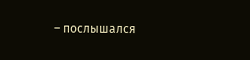– послышался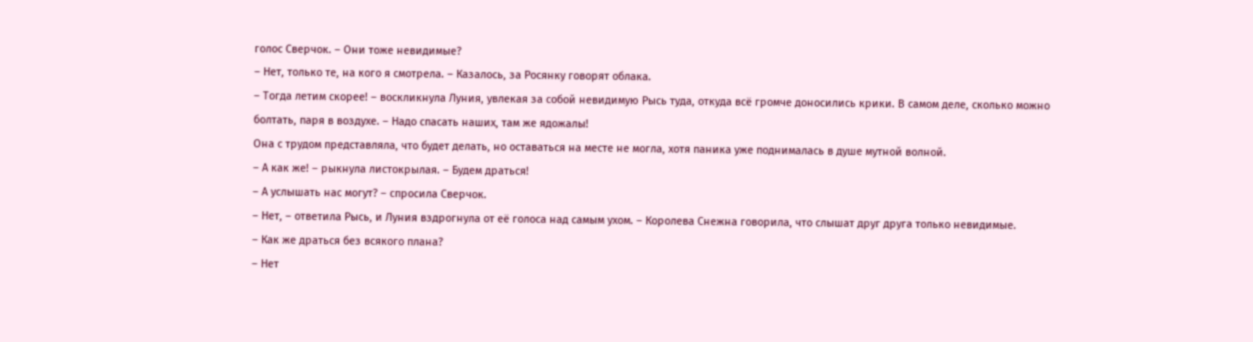голос Сверчок. – Они тоже невидимые?
– Нет, только те, на кого я смотрела. – Казалось, за Росянку говорят облака.
– Тогда летим скорее! – воскликнула Луния, увлекая за собой невидимую Рысь туда, откуда всё громче доносились крики. В самом деле, сколько можно болтать, паря в воздухе. – Надо спасать наших, там же ядожалы!
Она с трудом представляла, что будет делать, но оставаться на месте не могла, хотя паника уже поднималась в душе мутной волной.
– А как же! – рыкнула листокрылая. – Будем драться!
– А услышать нас могут? – спросила Сверчок.
– Нет, – ответила Рысь, и Луния вздрогнула от её голоса над самым ухом. – Королева Снежна говорила, что слышат друг друга только невидимые.
– Как же драться без всякого плана?
– Нет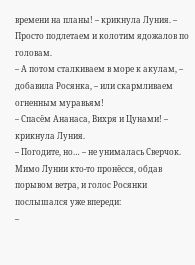времени на планы! – крикнула Луния. – Просто подлетаем и колотим ядожалов по головам.
– А потом сталкиваем в море к акулам, – добавила Росянка, – или скармливаем огненным муравьям!
– Спасём Ананаса, Вихря и Цунами! – крикнула Луния.
– Погодите, но… – не унималась Сверчок.
Мимо Лунии кто‑то пронёсся, обдав порывом ветра, и голос Росянки послышался уже впереди:
–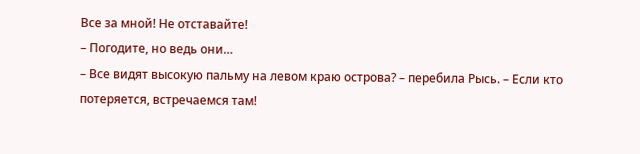Все за мной! Не отставайте!
– Погодите, но ведь они…
– Все видят высокую пальму на левом краю острова? – перебила Рысь. – Если кто потеряется, встречаемся там!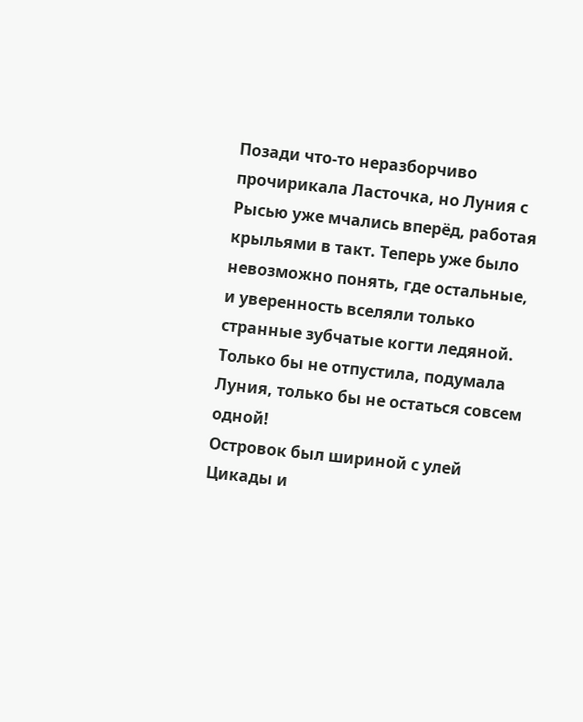Позади что‑то неразборчиво прочирикала Ласточка, но Луния с Рысью уже мчались вперёд, работая крыльями в такт. Теперь уже было невозможно понять, где остальные, и уверенность вселяли только странные зубчатые когти ледяной. Только бы не отпустила, подумала Луния, только бы не остаться совсем одной!
Островок был шириной с улей Цикады и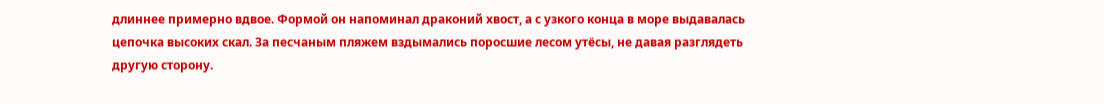длиннее примерно вдвое. Формой он напоминал драконий хвост, а с узкого конца в море выдавалась цепочка высоких скал. За песчаным пляжем вздымались поросшие лесом утёсы, не давая разглядеть другую сторону.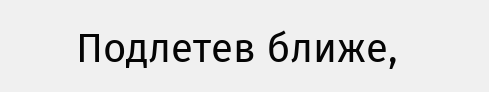Подлетев ближе,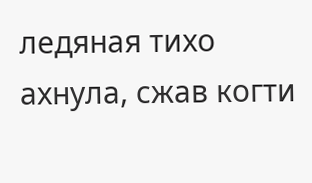ледяная тихо ахнула, сжав когти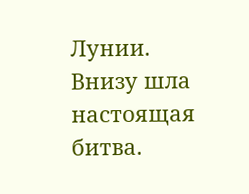Лунии. Внизу шла настоящая битва.